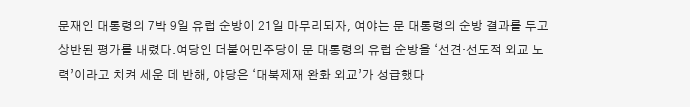문재인 대통령의 7박 9일 유럽 순방이 21일 마무리되자, 여야는 문 대통령의 순방 결과를 두고 상반된 평가를 내렸다.여당인 더불어민주당이 문 대통령의 유럽 순방을 ‘선견·선도적 외교 노력’이라고 치켜 세운 데 반해, 야당은 ‘대북제재 완화 외교’가 성급했다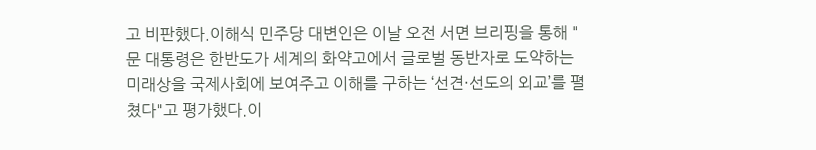고 비판했다.이해식 민주당 대변인은 이날 오전 서면 브리핑을 통해 "문 대통령은 한반도가 세계의 화약고에서 글로벌 동반자로 도약하는 미래상을 국제사회에 보여주고 이해를 구하는 ‘선견·선도의 외교’를 펼쳤다"고 평가했다.이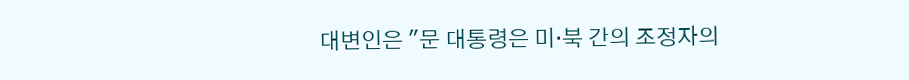대변인은 "문 대통령은 미·북 간의 조정자의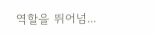역할을 뛰어넘...